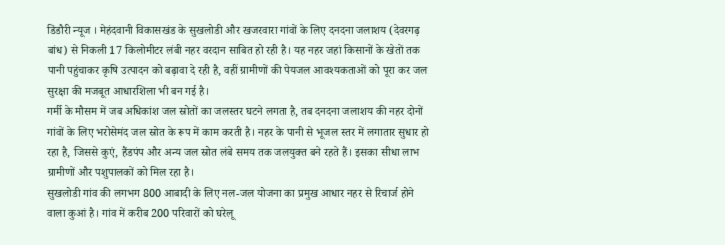डिंडौरी न्यूज । मेहंदवानी विकासखंड के सुखलोडी और खजरवारा गांवों के लिए दनदना जलाशय (देवरगढ़ बांध) से निकली 17 किलोमीटर लंबी नहर वरदान साबित हो रही है। यह नहर जहां किसानों के खेतों तक पानी पहुंचाकर कृषि उत्पादन को बढ़ावा दे रही है, वहीं ग्रामीणों की पेयजल आवश्यकताओं को पूरा कर जल सुरक्षा की मजबूत आधारशिला भी बन गई है।
गर्मी के मौसम में जब अधिकांश जल स्रोतों का जलस्तर घटने लगता है, तब दनदना जलाशय की नहर दोनों गांवों के लिए भरोसेमंद जल स्रोत के रूप में काम करती है। नहर के पानी से भूजल स्तर में लगातार सुधार हो रहा है, जिससे कुएं, हैंडपंप और अन्य जल स्रोत लंबे समय तक जलयुक्त बने रहते हैं। इसका सीधा लाभ ग्रामीणों और पशुपालकों को मिल रहा है।
सुखलोडी गांव की लगभग 800 आबादी के लिए नल-जल योजना का प्रमुख आधार नहर से रिचार्ज होने वाला कुआं है। गांव में करीब 200 परिवारों को घरेलू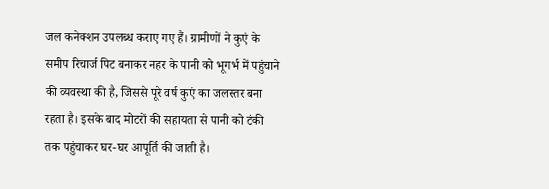जल कनेक्शन उपलब्ध कराए गए हैं। ग्रामीणों ने कुएं के समीप रिचार्ज पिट बनाकर नहर के पानी को भूगर्भ में पहुंचाने की व्यवस्था की है, जिससे पूरे वर्ष कुएं का जलस्तर बना रहता है। इसके बाद मोटरों की सहायता से पानी को टंकी तक पहुंचाकर घर-घर आपूर्ति की जाती है।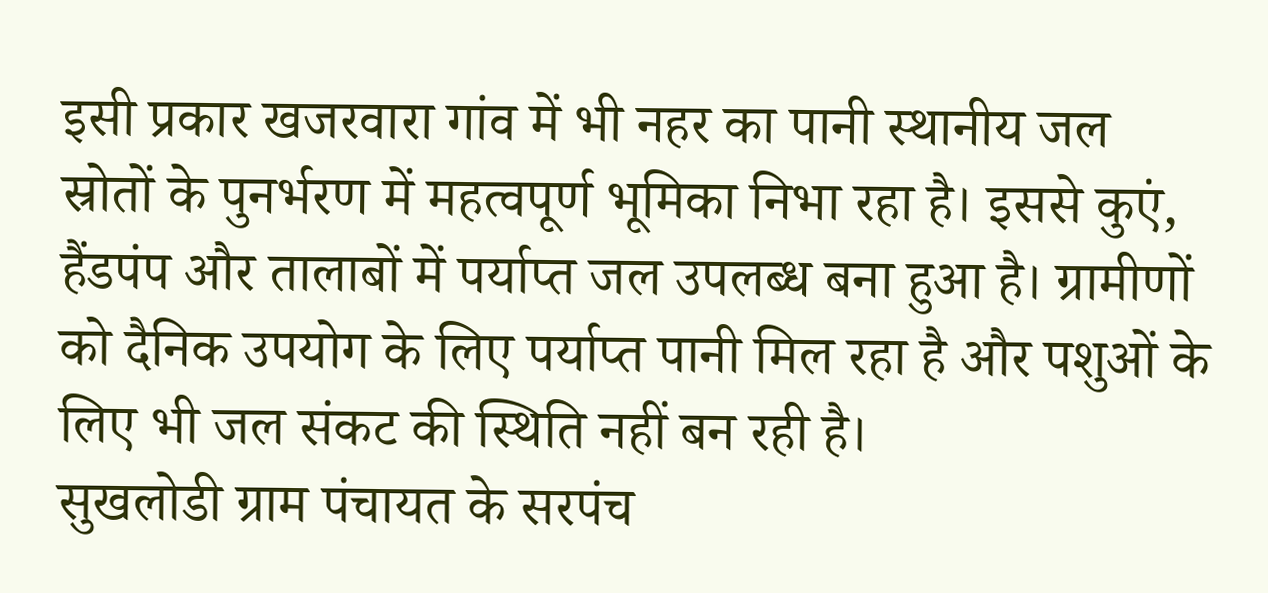इसी प्रकार खजरवारा गांव में भी नहर का पानी स्थानीय जल स्रोतों के पुनर्भरण में महत्वपूर्ण भूमिका निभा रहा है। इससे कुएं, हैंडपंप और तालाबों में पर्याप्त जल उपलब्ध बना हुआ है। ग्रामीणों को दैनिक उपयोग के लिए पर्याप्त पानी मिल रहा है और पशुओं के लिए भी जल संकट की स्थिति नहीं बन रही है।
सुखलोडी ग्राम पंचायत के सरपंच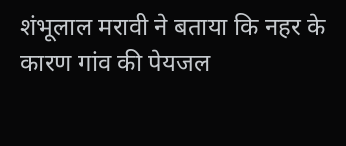शंभूलाल मरावी ने बताया कि नहर के कारण गांव की पेयजल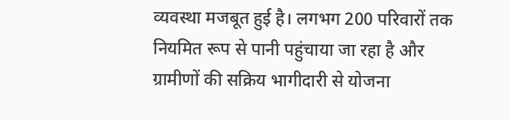व्यवस्था मजबूत हुई है। लगभग 200 परिवारों तक नियमित रूप से पानी पहुंचाया जा रहा है और ग्रामीणों की सक्रिय भागीदारी से योजना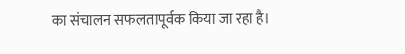का संचालन सफलतापूर्वक किया जा रहा है।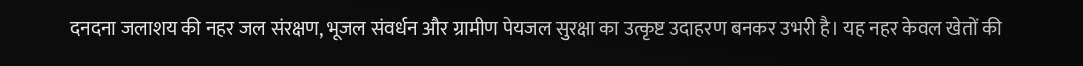दनदना जलाशय की नहर जल संरक्षण, भूजल संवर्धन और ग्रामीण पेयजल सुरक्षा का उत्कृष्ट उदाहरण बनकर उभरी है। यह नहर केवल खेतों की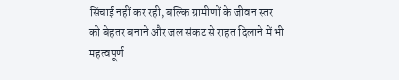सिंचाई नहीं कर रही, बल्कि ग्रामीणों के जीवन स्तर को बेहतर बनाने और जल संकट से राहत दिलाने में भी महत्वपूर्ण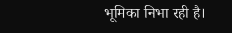भूमिका निभा रही है।